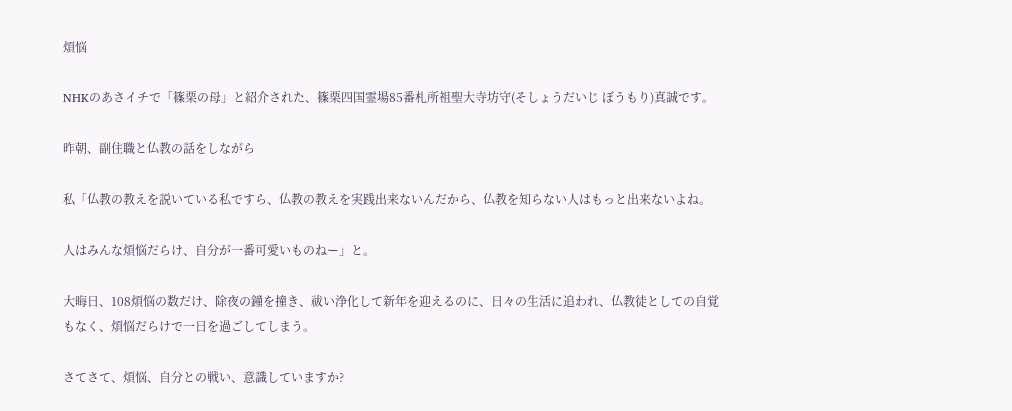煩悩

NHKのあさイチで「篠栗の母」と紹介された、篠栗四国霊場85番札所祖聖大寺坊守(そしょうだいじ ぼうもり)真誠です。

昨朝、副住職と仏教の話をしながら

私「仏教の教えを説いている私ですら、仏教の教えを実践出来ないんだから、仏教を知らない人はもっと出来ないよね。

人はみんな煩悩だらけ、自分が一番可愛いものねー」と。

大晦日、108煩悩の数だけ、除夜の鐘を撞き、祓い浄化して新年を迎えるのに、日々の生活に追われ、仏教徒としての自覚もなく、煩悩だらけで一日を過ごしてしまう。

さてさて、煩悩、自分との戦い、意識していますか?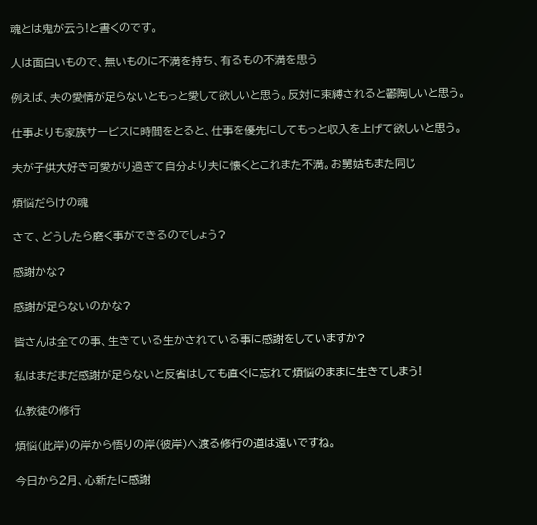魂とは鬼が云う!と書くのです。

人は面白いもので、無いものに不満を持ち、有るもの不満を思う

例えば、夫の愛情が足らないともっと愛して欲しいと思う。反対に束縛されると鬱陶しいと思う。

仕事よりも家族サービスに時間をとると、仕事を優先にしてもっと収入を上げて欲しいと思う。

夫が子供大好き可愛がり過ぎて自分より夫に懐くとこれまた不満。お舅姑もまた同じ

煩悩だらけの魂

さて、どうしたら磨く事ができるのでしょう?

感謝かな?

感謝が足らないのかな?

皆さんは全ての事、生きている生かされている事に感謝をしていますか?

私はまだまだ感謝が足らないと反省はしても直ぐに忘れて煩悩のままに生きてしまう!

仏教徒の修行

煩悩(此岸)の岸から悟りの岸(彼岸)へ渡る修行の道は遠いですね。

今日から2月、心新たに感謝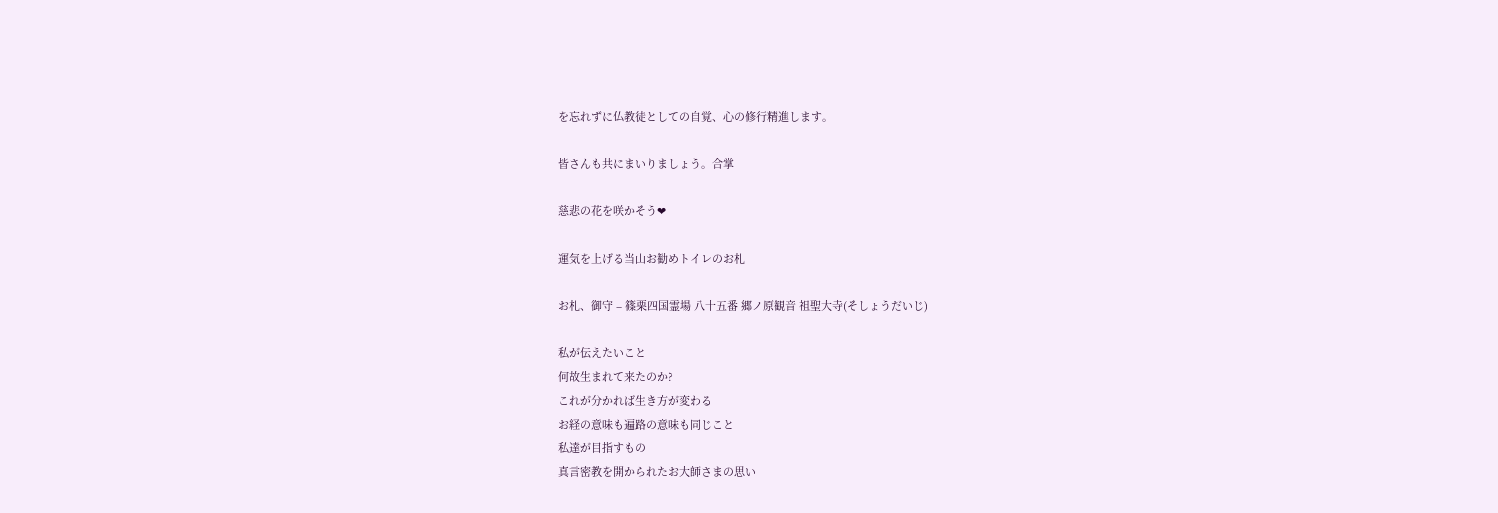を忘れずに仏教徒としての自覚、心の修行精進します。

皆さんも共にまいりましょう。合掌

慈悲の花を咲かそう❤

運気を上げる当山お勧めトイレのお札

お札、御守 – 篠栗四国霊場 八十五番 郷ノ原観音 祖聖大寺(そしょうだいじ)

私が伝えたいこと
何故生まれて来たのか?
これが分かれば生き方が変わる
お経の意味も遍路の意味も同じこと
私達が目指すもの
真言密教を開かられたお大師さまの思い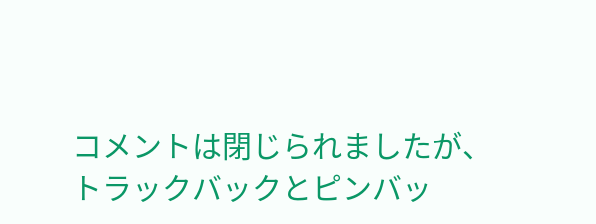コメントは閉じられましたが、トラックバックとピンバッ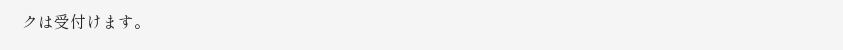クは受付けます。